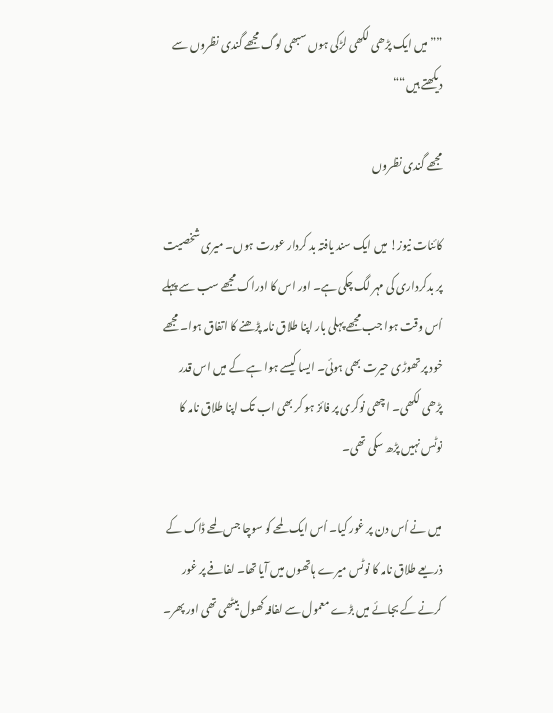””میں ایک پڑھی لکھی لڑکی ہوں سبھی لوگ مجھے گندی نظروں سے دیکھتے ہیں““

مجھے گندی نظروں

کائنات نیوز! میں ایک سند یافتہ بد کردار عورت ہوں۔ میری شخصیت پر بدکرداری کی مہر لگ چکی ہے۔ اور اس کا ادراک مجھے سب سے پہلے اُس وقت ہوا جب مجھے پہلی بار اپنا طلاق نامہ پڑھنے کا اتفاق ہوا۔ مجھے خود پر تھوڑی حیرت بھی ہوئی۔ ایسا کیسے ہوا ہے کے میں اس قدر پڑھی لکھی۔ اچھی نوکری پر فائز ہو کر بھی اب تک اپنا طلاق نامہ کا نوٹس نہیں پڑھ سکی تھی۔

میں نے اُس دن پر غور کیا۔ اُس ایک لمحے کو سوچا جس لمحے ڈاک کے ذریعے طلاق نامہ کا نوٹس میرے ہاتھوں میں آیا تھا۔ لفافے پر غور کرنے کے بجائے میں بڑے معمول سے لفافہ کھول بیٹھی تھی اور پھر۔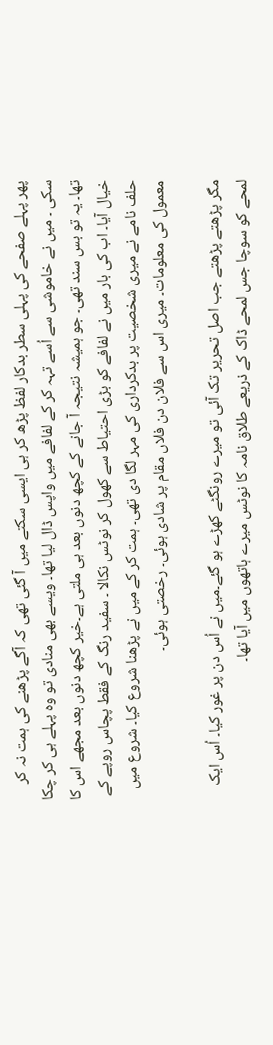پھر پہلے صفحے کی پہلی سطر بدکار لفظ پڑھ کر ہی ایسی سکتے میں آ گئی تھی کہ آگے پڑھنے کی ہمت نہ کر سکی ۔ میں نے خاموشی سے اُسے تہہ کر کے لفافے میں واپس ڈال لیا تھا۔ ویسے بھی منادی تو وہ پہلے ہی کر چکا تھا۔ یہ تو بس سند تھی۔ جو ہمیشہ نتیجہ آ جانے کے کچھ دنوں بعد ہی ملتی ہے۔خیر کچھ دنوں بعد مجھے اس کا خیال آیا۔ اب کی بار میں نے لفافے کو بڑی احتیاط سے کھول کر نوٹس نکالا ۔ سفید رنگ کے فقط پچاس روپے کے حلف نامے نے میری شخصیت پر بدکرداری کی مہر لگا دی تھی۔ ہمت کر کے میں نے پڑھنا شروع کیا۔ شروع میں معمول کی معلومات۔ میری اس سے فلان دن فلاں مقام پر شادی ہوئی۔ رخصتی ہوئی۔

مگر پڑھتے پڑھتے جب اصل تحریر تک آئی تو میرے رونگٹے کھڑے ہو گئے۔میں نے اُس دن پر غور کیا۔ اُس ایک لمحے کو سوچا جس لمحے ڈاک کے ذریعے طلاق نامہ کا نوٹس میرے ہاتھوں میں آیا تھا۔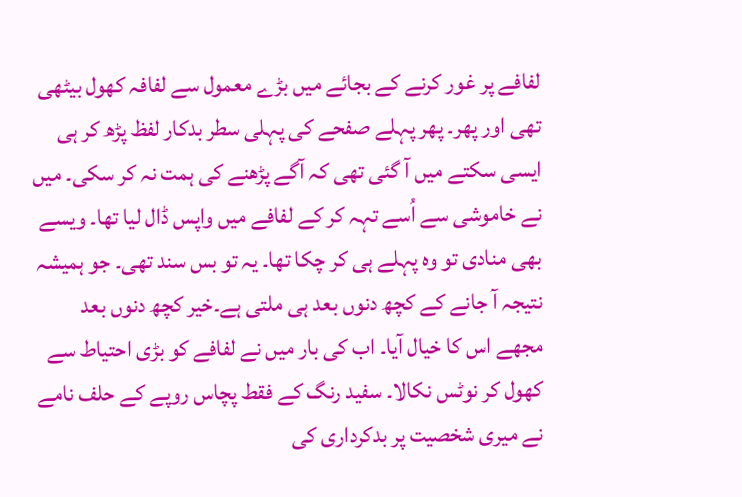لفافے پر غور کرنے کے بجائے میں بڑے معمول سے لفافہ کھول بیٹھی تھی اور پھر۔ پھر پہلے صفحے کی پہلی سطر بدکار لفظ پڑھ کر ہی ایسی سکتے میں آ گئی تھی کہ آگے پڑھنے کی ہمت نہ کر سکی۔ میں نے خاموشی سے اُسے تہہ کر کے لفافے میں واپس ڈال لیا تھا۔ ویسے بھی منادی تو وہ پہلے ہی کر چکا تھا۔ یہ تو بس سند تھی۔ جو ہمیشہ نتیجہ آ جانے کے کچھ دنوں بعد ہی ملتی ہے۔خیر کچھ دنوں بعد مجھے اس کا خیال آیا۔ اب کی بار میں نے لفافے کو بڑی احتیاط سے کھول کر نوٹس نکالا۔ سفید رنگ کے فقط پچاس روپے کے حلف نامے نے میری شخصیت پر بدکرداری کی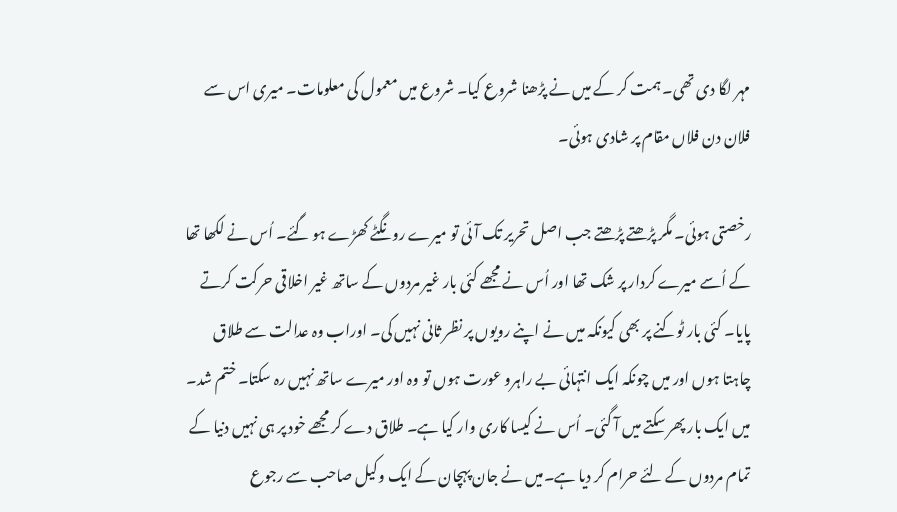مہر لگا دی تھی۔ ہمت کر کے میں نے پڑھنا شروع کیا۔ شروع میں معمول کی معلومات۔ میری اس سے فلان دن فلاں مقام پر شادی ہوئی۔

رخصتی ہوئی۔ مگر پڑھتے پڑھتے جب اصل تحریر تک آئی تو میرے رونگٹے کھڑے ہو گئے۔ اُس نے لکھا تھا کے اُسے میرے کردار پر شک تھا اور اُس نے مجھے کئی بار غیر مردوں کے ساتھ غیر اخلاقی حرکت کرتے پایا۔ کئی بار ٹوکنے پر بھی کیونکہ میں نے اپنے رویوں پر نظر ثانی نہیں کی۔ اوراب وہ عدالت سے طلاق چاہتا ہوں اور میں چونکہ ایک انتہائی بے راہرو عورت ہوں تو وہ اور میرے ساتھ نہیں رہ سکتا۔ ختم شد۔ میں ایک بار پھر سکتے میں آ گئی۔ اُس نے کیسا کاری وار کیا ہے۔ طلاق دے کر مجھے خود پر ہی نہیں دنیا کے تمام مردوں کے لئے حرام کر دیا ہے۔میں نے جان پہچان کے ایک وکیل صاحب سے رجوع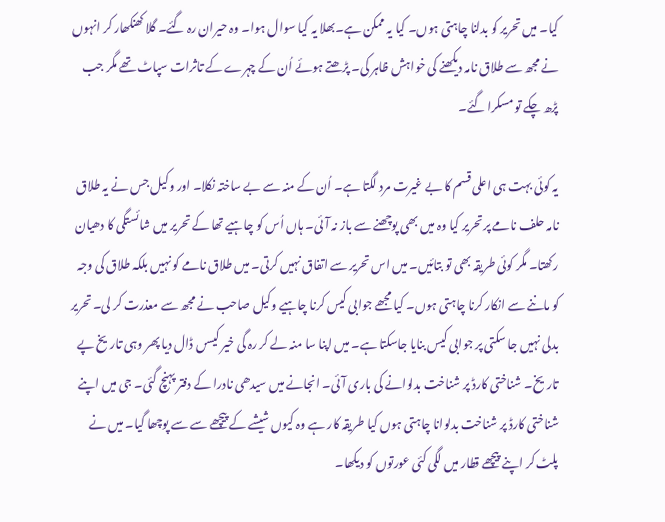کیا۔ میں تحریر کو بدلنا چاہتی ہوں۔ کیا یہ ممکن ہے۔بھلا یہ کیا سوال ہوا۔ وہ حیران رہ گئے۔ گلا کھنکھار کر انہوں نے مجھ سے طلاق نامہ دیکھنے کی خواہش ظاہر کی۔ پڑھتے ہوئے اُن کے چہرے کے تاثرات سپاٹ تھے مگر جب پڑھ چکے تو مسکرا گئے۔

یہ کوئی بہت ہی اعلی قسم کا بے غیرت مرد لگتا ہے۔ اُن کے منہ سے بے ساختہ نکلا۔ اور وکیل جس نے یہ طلاق نامہ حلف نامے پر تحریر کیا وہ میں بھی پوچھنے سے باز نہ آئی۔ ہاں اُس کو چاہیے تھا کے تحریر میں شائستگی کا دھیان رکھتا۔ مگر کوئی طریقہ بھی تو بتائیں۔ میں اس تحریر سے اتفاق نہیں کرتی۔ میں طلاق نامے کو نہیں بلکہ طلاق کی وجہ کو ماننے سے انکار کرنا چاہتی ہوں۔ کیا مجھے جوابی کیس کرنا چاہیے وکیل صاحب نے مجھ سے معذرت کر لی۔ تحریر بدلی نہیں جا سکتی پر جوابی کیس بنایا جاسکتا ہے۔ میں اپنا سا منہ لے کر رہ گی خیر کیسں ڈال دیا پھر وہی تاریخ پے تاریخ۔ شناختی کارڈ پر شناخت بدلوانے کی باری آئی۔ انجانے میں سیدھی نادرا کے دفتر پہنچ گئی۔ جی میں اپنے شناختی کارڈ پر شناخت بدلوانا چاہتی ہوں کیا طریقہ کار ہے وہ کیوں شیشے کے پیچھے سے سے پوچھا گیا۔ میں نے پلٹ کر اپنے پیچھے قطار میں لگی کئی عورتوں کو دیکھا۔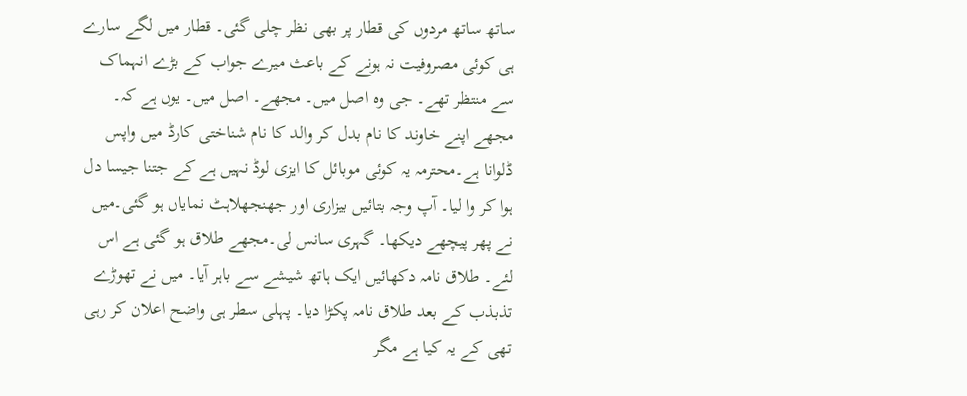ساتھ ساتھ مردوں کی قطار پر بھی نظر چلی گئی۔ قطار میں لگے سارے ہی کوئی مصروفیت نہ ہونے کے باعث میرے جواب کے بڑے انہماک سے منتظر تھے۔ جی وہ اصل میں۔ مجھے۔ اصل میں۔ یوں ہے کہ۔ مجھے اپنے خاوند کا نام بدل کر والد کا نام شناختی کارڈ میں واپس ڈلوانا ہے۔محترمہ یہ کوئی موبائل کا ایزی لوڈ نہیں ہے کے جتنا جیسا دل ہوا کر وا لیا۔ آپ وجہ بتائیں بیزاری اور جھنجھلاہٹ نمایاں ہو گئی۔میں نے پھر پیچھے دیکھا۔ گہری سانس لی۔مجھے طلاق ہو گئی ہے اس لئے۔ طلاق نامہ دکھائیں ایک ہاتھ شیشے سے باہر آیا۔ میں نے تھوڑے تذبذب کے بعد طلاق نامہ پکڑا دیا۔ پہلی سطر ہی واضح اعلان کر رہی تھی کے یہ کیا ہے مگر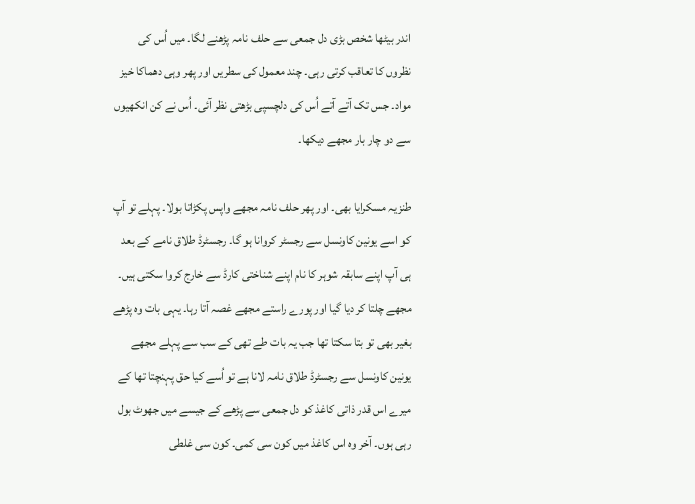اندر بیٹھا شخص بڑی دل جمعی سے حلف نامہ پڑھنے لگا۔ میں اُس کی نظروں کا تعاقب کرتی رہی۔ چند معمول کی سطریں اور پھر وہی دھماکا خیز مواد۔ جس تک آتے آتے اُس کی دلچسپی بڑھتی نظر آئی۔ اُس نے کن انکھیوں سے دو چار بار مجھے دیکھا۔

طنزیہ مسکرایا بھی۔ اور پھر حلف نامہ مجھے واپس پکڑاتا بولا۔ پہلے تو آپ کو اسے یونین کاونسل سے رجسٹر کروانا ہو گا۔ رجسٹرڈ طلاق نامے کے بعد ہی آپ اپنے سابقہ شوہر کا نام اپنے شناختی کارڈ سے خارج کروا سکتی ہیں۔ مجھے چلتا کر دیا گیا اور پورے راستے مجھے غصہ آتا رہا۔ یہی بات وہ پڑھے بغیر بھی تو بتا سکتا تھا جب یہ بات طے تھی کے سب سے پہلے مجھے یونین کاونسل سے رجسٹرڈ طلاق نامہ لانا ہے تو اُسے کیا حق پہنچتا تھا کے میرے اس قدر ذاتی کاغذ کو دل جمعی سے پڑھے کے جیسے میں جھوٹ بول رہی ہوں۔ آخر وہ اس کاغذ میں کون سی کمی۔ کون سی غلطی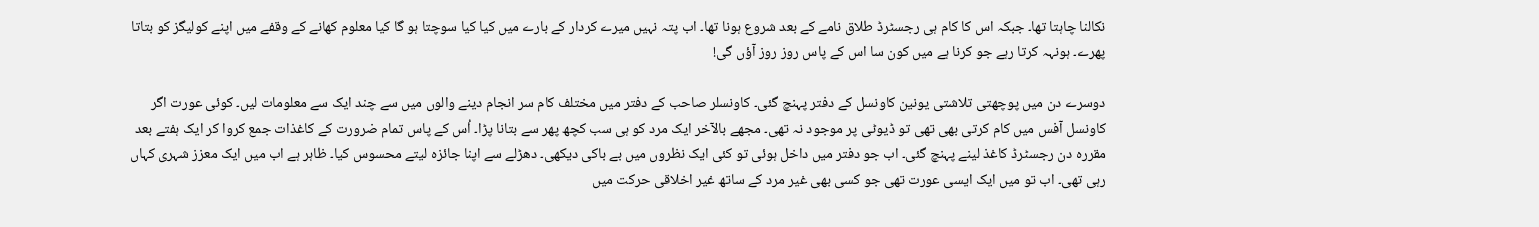نکالنا چاہتا تھا۔ جبکہ اس کا کام ہی رجسٹرڈ طلاق نامے کے بعد شروع ہونا تھا۔ اب پتہ نہیں میرے کردار کے بارے میں کیا کیا سوچتا ہو گا کیا معلوم کھانے کے وقفے میں اپنے کولیگز کو بتاتا پھرے۔ ہونہہ کرتا رہے جو کرنا ہے میں کون سا اس کے پاس روز روز آؤں گی!

دوسرے دن میں پوچھتی تلاشتی یونین کاونسل کے دفتر پہنچ گئی۔ کاونسلر صاحب کے دفتر میں مختلف کام سر انجام دینے والوں میں سے چند ایک سے معلومات لیں۔ کوئی عورت اگر کاونسل آفس میں کام کرتی بھی تھی تو ڈیوٹی پر موجود نہ تھی۔ مجھے بالآخر ایک مرد کو ہی سب کچھ پھر سے بتانا پڑا۔ اُس کے پاس تمام ضرورت کے کاغذات جمع کروا کر ایک ہفتے بعد مقررہ دن رجسٹرڈ کاغذ لینے پہنچ گئی۔ اب جو دفتر میں داخل ہوئی تو کئی ایک نظروں میں بے باکی دیکھی۔ دھڑلے سے اپنا جائزہ لیتے محسوس کیا۔ ظاہر ہے اب میں ایک معزز شہری کہاں رہی تھی۔ اب تو میں ایک ایسی عورت تھی جو کسی بھی غیر مرد کے ساتھ غیر اخلاقی حرکت میں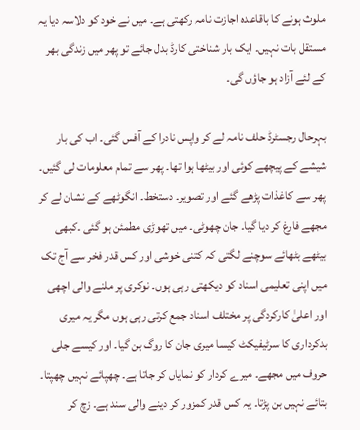ملوث ہونے کا باقاعدہ اجازت نامہ رکھتی ہے۔ میں نے خود کو دلاسہ دیا یہ مستقل بات نہیں۔ ایک بار شناختی کارڈ بدل جائے تو پھر میں زندگی بھر کے لئے آزاد ہو جاؤں گی۔

بہرحال رجسٹرڈ حلف نامہ لے کر واپس نادرا کے آفس گئی۔ اب کی بار شیشے کے پیچھے کوئی اور بیٹھا ہوا تھا۔ پھر سے تمام معلومات لی گئیں۔ پھر سے کاغذات پڑھے گئے اور تصویر۔ دستخط۔ انگوٹھے کے نشان لے کر مجھے فارغ کر دیا گیا۔ جان چھوٹی۔ میں تھوڑی مطمئن ہو گئی ۔کبھی بیٹھے بٹھائے سوچنے لگتی کہ کتنی خوشی اور کس قدر فخر سے آج تک میں اپنی تعلیمی اسناد کو دیکھتی رہی ہوں۔ نوکری پر ملنے والی اچھی اور اعلیٰ کارکردگی پر مختلف اسناد جمع کرتی رہی ہوں مگر یہ میری بدکرداری کا سرٹیفیکٹ کیسا میری جان کا روگ بن گیا۔ اور کیسے جلی حروف میں مجھے۔ میرے کردار کو نمایاں کر جاتا ہے۔ چھپائے نہیں چھپتا۔ بتائے نہیں بن پڑتا۔ یہ کس قدر کمزور کر دینے والی سند ہے۔ زچ کر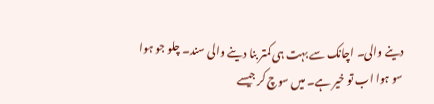دینے والی۔ اچانک سے بہت ہی کمتر بنا دینے والی سند۔ چلو جو ہوا سو ہوا اب تو خیر ہے۔ میں سوچ کر جیسے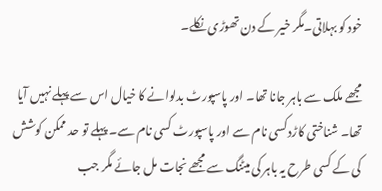خود کو بہلاتی۔مگر خیر کے دن تھوڑی نکلے۔

مجھے ملک سے باہر جانا تھا۔ اور پاسپورٹ بدلوانے کا خیال اس سے پہلے نہیں آیا تھا۔ شناختی کاڑد کسی نام سے اور پاسپورٹ کسی نام سے۔ پہلے تو حد ممکن کوشش کی کے کسی طرح یہ باہر کی میٹنگ سے مجھے نجات مل جائے مگر جب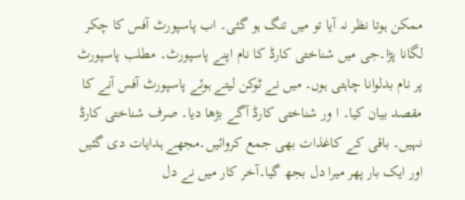ممکن ہوتا نظر نہ آیا تو میں تنگ ہو گئی۔ اب پاسپورٹ آفس کا چکر لگانا پڑا۔جی میں شناختی کارڈ کا نام اپنے پاسپورٹ۔ مطلب پاسپورٹ پر نام بدلوانا چاہتی ہوں۔ میں نے ٹوکن لیتے ہوئے پاسپورٹ آفس آنے کا مقصد بیان کیا۔ ا ور شناختی کارڈ آگے بڑھا دیا۔ صرف شناختی کارڈ نہیں۔ باقی کے کاغذات بھی جمع کروائیں۔مجھے ہدایات دی گئیں اور ایک بار پھر میرا دل بجھ گیا۔آخر کار میں نے دل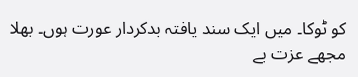کو ٹوکا۔ میں ایک سند یافتہ بدکردار عورت ہوں۔ بھلا مجھے عزت بے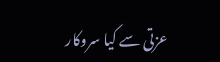عزتی سے کیا سروکار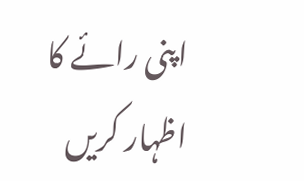اپنی رائے کا اظہار کریں